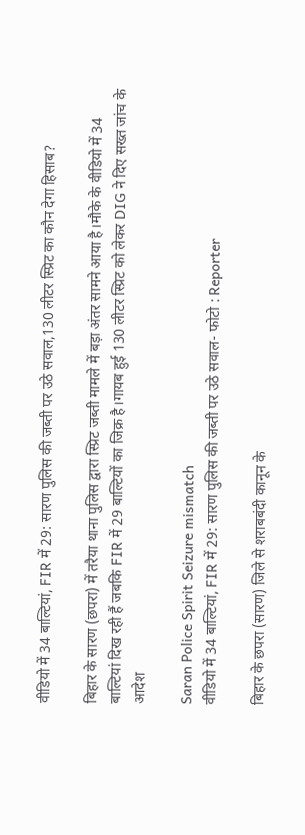वीडियो में 34 बाल्टियां, FIR में 29: सारण पुलिस की जब्ती पर उठे सवाल,130 लीटर स्प्रिट का कौन देगा हिसाब?

बिहार के सारण (छपरा) में तरैया थाना पुलिस द्वारा स्प्रिट जब्ती मामले में बड़ा अंतर सामने आया है।मौके के वीडियो में 34 बाल्टियां दिख रही हैं जबकि FIR में 29 बाल्टियों का जिक्र है।गायब हुई 130 लीटर स्प्रिट को लेकर DIG ने दिए सख्त जांच के आदेश

Saran Police Spirit Seizure mismatch
वीडियो में 34 बाल्टियां, FIR में 29: सारण पुलिस की जब्ती पर उठे सवाल- फोटो : Reporter

बिहार के छपरा (सारण) जिले से शराबबंदी कानून के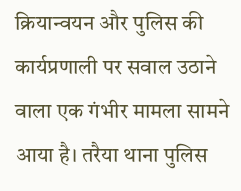क्रियान्वयन और पुलिस की कार्यप्रणाली पर सवाल उठाने वाला एक गंभीर मामला सामने आया है। तरैया थाना पुलिस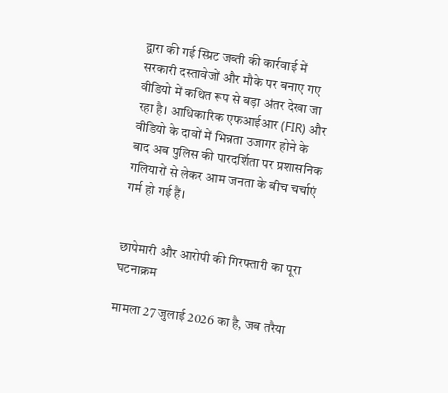द्वारा की गई स्प्रिट जब्ती की कार्रवाई में सरकारी दस्तावेजों और मौके पर बनाए गए वीडियो में कथित रूप से बड़ा अंतर देखा जा रहा है। आधिकारिक एफआईआर (FIR) और वीडियो के दावों में भिन्नता उजागर होने के बाद अब पुलिस की पारदर्शिता पर प्रशासनिक गलियारों से लेकर आम जनता के बीच चर्चाएं गर्म हो गई हैं।


छापेमारी और आरोपी की गिरफ्तारी का पूरा घटनाक्रम

मामला 27 जुलाई 2026 का है, जब तरैया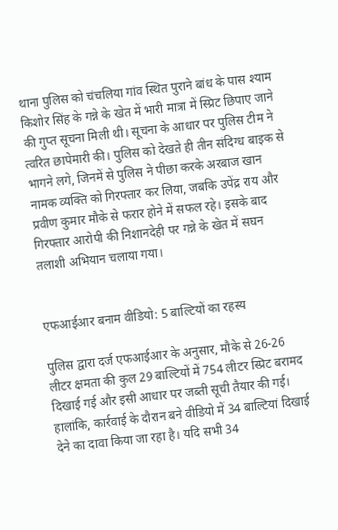थाना पुलिस को चंचलिया गांव स्थित पुराने बांध के पास श्याम किशोर सिंह के गन्ने के खेत में भारी मात्रा में स्प्रिट छिपाए जाने की गुप्त सूचना मिली थी। सूचना के आधार पर पुलिस टीम ने त्वरित छापेमारी की। पुलिस को देखते ही तीन संदिग्ध बाइक से भागने लगे, जिनमें से पुलिस ने पीछा करके अरबाज खान नामक व्यक्ति को गिरफ्तार कर लिया, जबकि उपेंद्र राय और प्रवीण कुमार मौके से फरार होने में सफल रहे। इसके बाद गिरफ्तार आरोपी की निशानदेही पर गन्ने के खेत में सघन तलाशी अभियान चलाया गया।


एफआईआर बनाम वीडियो: 5 बाल्टियों का रहस्य

पुलिस द्वारा दर्ज एफआईआर के अनुसार, मौके से 26-26 लीटर क्षमता की कुल 29 बाल्टियों में 754 लीटर स्प्रिट बरामद दिखाई गई और इसी आधार पर जब्ती सूची तैयार की गई। हालांकि, कार्रवाई के दौरान बने वीडियो में 34 बाल्टियां दिखाई देने का दावा किया जा रहा है। यदि सभी 34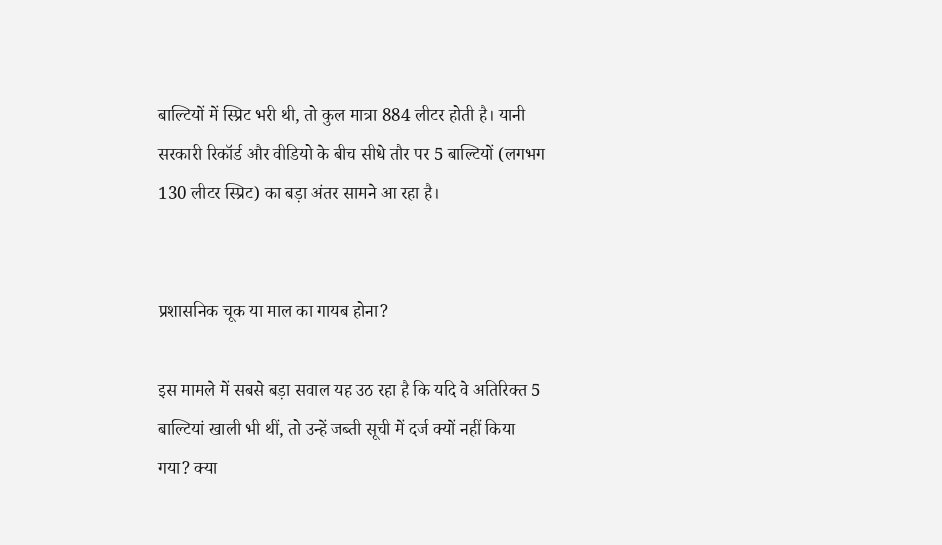बाल्टियों में स्प्रिट भरी थी, तो कुल मात्रा 884 लीटर होती है। यानी सरकारी रिकॉर्ड और वीडियो के बीच सीधे तौर पर 5 बाल्टियों (लगभग 130 लीटर स्प्रिट) का बड़ा अंतर सामने आ रहा है।


प्रशासनिक चूक या माल का गायब होना?

इस मामले में सबसे बड़ा सवाल यह उठ रहा है कि यदि वे अतिरिक्त 5 बाल्टियां खाली भी थीं, तो उन्हें जब्ती सूची में दर्ज क्यों नहीं किया गया? क्या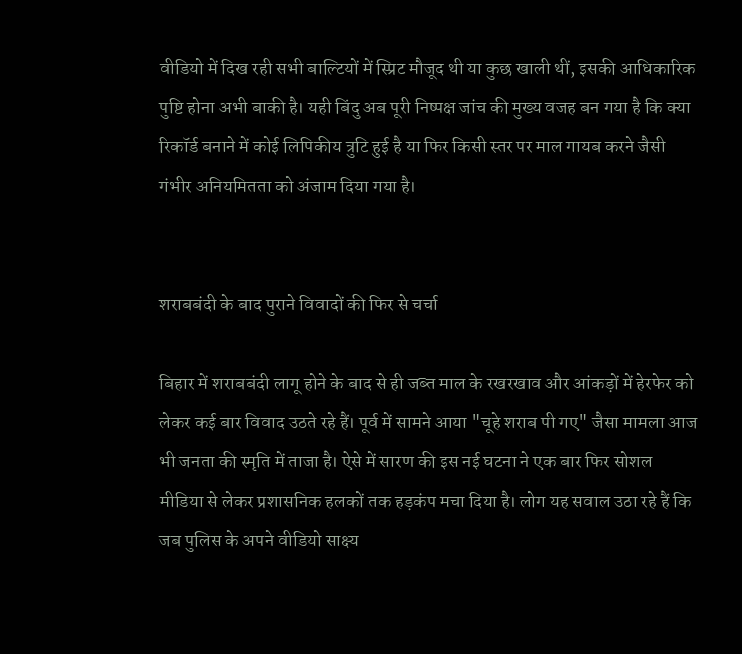वीडियो में दिख रही सभी बाल्टियों में स्प्रिट मौजूद थी या कुछ खाली थीं, इसकी आधिकारिक पुष्टि होना अभी बाकी है। यही बिंदु अब पूरी निष्पक्ष जांच की मुख्य वजह बन गया है कि क्या रिकॉर्ड बनाने में कोई लिपिकीय त्रुटि हुई है या फिर किसी स्तर पर माल गायब करने जैसी गंभीर अनियमितता को अंजाम दिया गया है।


शराबबंदी के बाद पुराने विवादों की फिर से चर्चा

बिहार में शराबबंदी लागू होने के बाद से ही जब्त माल के रखरखाव और आंकड़ों में हेरफेर को लेकर कई बार विवाद उठते रहे हैं। पूर्व में सामने आया "चूहे शराब पी गए" जैसा मामला आज भी जनता की स्मृति में ताजा है। ऐसे में सारण की इस नई घटना ने एक बार फिर सोशल मीडिया से लेकर प्रशासनिक हलकों तक हड़कंप मचा दिया है। लोग यह सवाल उठा रहे हैं कि जब पुलिस के अपने वीडियो साक्ष्य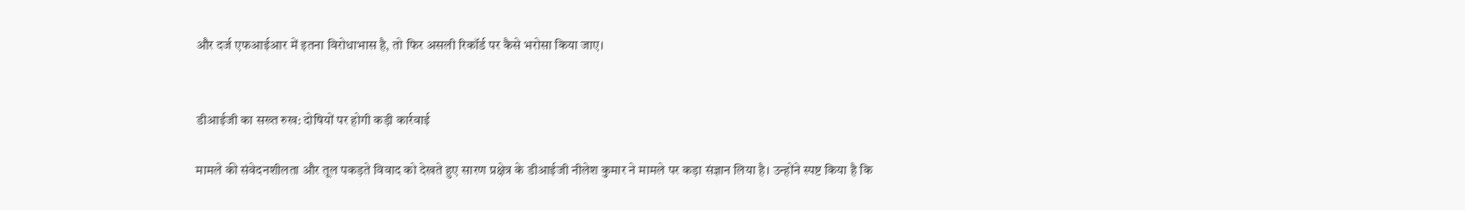और दर्ज एफआईआर में इतना विरोधाभास है, तो फिर असली रिकॉर्ड पर कैसे भरोसा किया जाए।


डीआईजी का सख्त रुख: दोषियों पर होगी कड़ी कार्रवाई

मामले की संवेदनशीलता और तूल पकड़ते विवाद को देखते हुए सारण प्रक्षेत्र के डीआईजी नीलेश कुमार ने मामले पर कड़ा संज्ञान लिया है। उन्होंने स्पष्ट किया है कि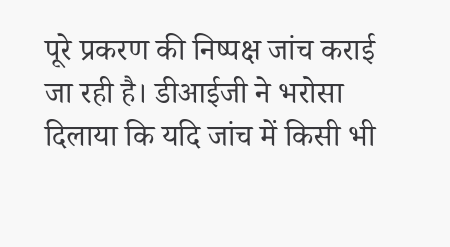पूरे प्रकरण की निष्पक्ष जांच कराई जा रही है। डीआईजी ने भरोसा दिलाया कि यदि जांच में किसी भी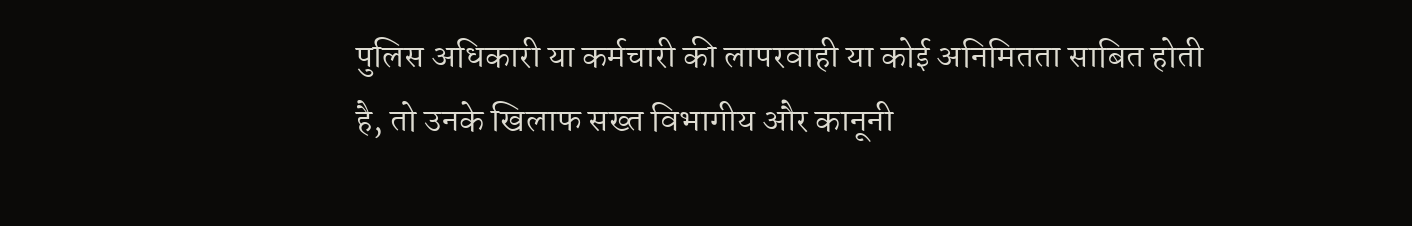पुलिस अधिकारी या कर्मचारी की लापरवाही या कोई अनिमितता साबित होती है, तो उनके खिलाफ सख्त विभागीय और कानूनी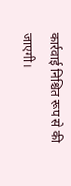कार्रवाई निश्चित रूप से की जाएगी।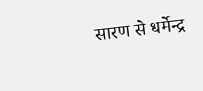सारण से धर्मेन्द्र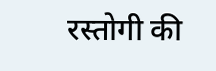रस्तोगी की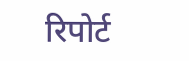रिपोर्ट